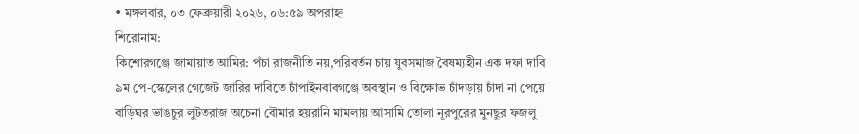• মঙ্গলবার, ০৩ ফেব্রুয়ারী ২০২৬, ০৬:৫৯ অপরাহ্ন
শিরোনাম:
কিশোরগঞ্জে জামায়াত আমির: পঁচা রাজনীতি নয়,পরিবর্তন চায় যুবসমাজ বৈষম্যহীন এক দফা দাবি ৯ম পে-স্কেলের গেজেট জারির দাবিতে চাঁপাইনবাবগঞ্জে অবস্থান ও বিক্ষোভ চাঁদড়ায় চাঁদা না পেয়ে বাড়িঘর ভাঙচুর লুটতরাজ অচেনা বৌমার হয়রানি মামলায় আসামি তোলা নূরপুরের মুনছুর ফজলু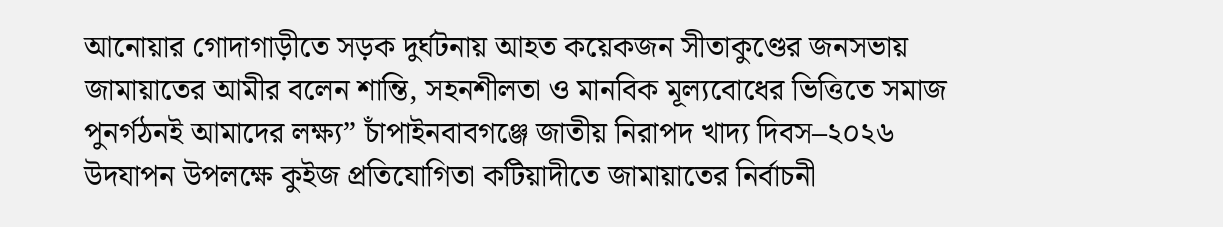আনোয়ার গোদাগাড়ীতে সড়ক দুর্ঘটনায় আহত কয়েকজন সীতাকুণ্ডের জনসভায় জামায়াতের আমীর বলেন শান্তি, সহনশীলতা ও মানবিক মূল্যবোধের ভিত্তিতে সমাজ পুনর্গঠনই আমাদের লক্ষ্য” চাঁপাইনবাবগঞ্জে জাতীয় নিরাপদ খাদ্য দিবস–২০২৬ উদযাপন উপলক্ষে কুইজ প্রতিযোগিতা কটিয়াদীতে জামায়াতের নির্বাচনী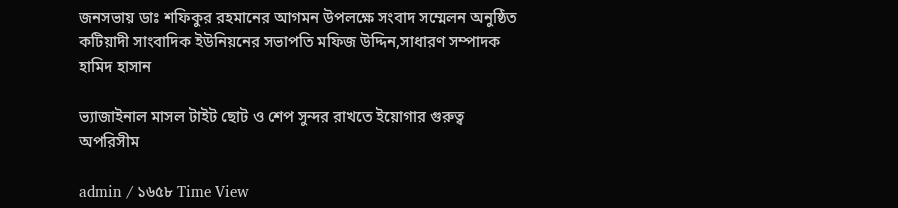জনসভায় ডাঃ শফিকুর রহমানের আগমন উপলক্ষে সংবাদ সম্মেলন অনুষ্ঠিত কটিয়াদী সাংবাদিক ইউনিয়নের সভাপতি মফিজ উদ্দিন,সাধারণ সম্পাদক হামিদ হাসান

ভ্যাজাইনাল মাসল টাইট ছোট ও শেপ সুন্দর রাখতে ইয়োগার গুরুত্ব অপরিসীম

admin / ১৬৫৮ Time View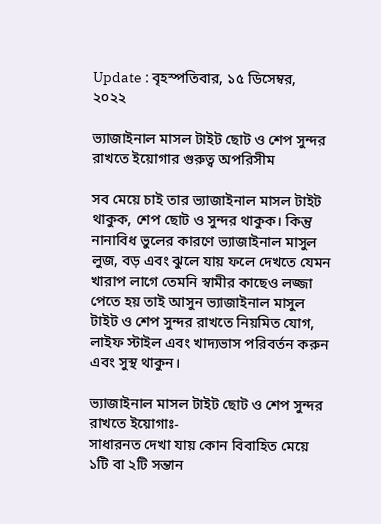Update : বৃহস্পতিবার, ১৫ ডিসেম্বর, ২০২২

ভ্যাজাইনাল মাসল টাইট ছোট ও শেপ সুন্দর রাখতে ইয়োগার গুরুত্ব অপরিসীম

সব মেয়ে চাই তার ভ্যাজাইনাল মাসল টাইট থাকুক, শেপ ছোট ও সুন্দর থাকুক। কিন্তু নানাবিধ ভুলের কারণে ভ্যাজাইনাল মাসুল লুজ, বড় এবং ঝুলে যায় ফলে দেখতে যেমন খারাপ লাগে তেমনি স্বামীর কাছেও লজ্জা পেতে হয় তাই আসুন ভ্যাজাইনাল মাসুল টাইট ও শেপ সুন্দর রাখতে নিয়মিত যোগ, লাইফ স্টাইল এবং খাদ্যভাস পরিবর্তন করুন এবং সুস্থ থাকুন।

ভ্যাজাইনাল মাসল টাইট ছোট ও শেপ সুন্দর রাখতে ইয়োগাঃ-
সাধারনত দেখা যায় কোন বিবাহিত মেয়ে ১টি বা ২টি সন্তান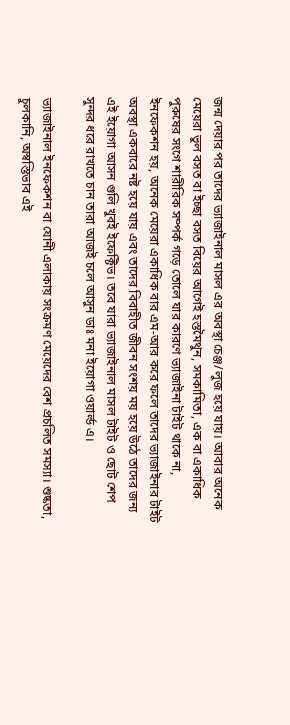জন্ম দেয়ার পর তাদের ভ্যাজাইনাল মাসল এর অবস্থা চেঞ্জ/লুজ হয়ে যায়। আবার অনেক মেয়েরা ভুল বসত বা ইচ্ছা বসত বিয়ের আগেই হস্তমৈথুন, সমকামিতা, এক বা একাধিক পুরুষের সংগে শারীরিক সম্পর্ক গড়ে তোলে যার কারণে ভ্যাজাইনা টাইট থাকে না, ইনফেকশন হয়, অনেক মেয়েরা একাধিক বার এম-আর করে ফলে তাদের ভ্যাজাইনার টাইট অবস্থা একবারে নষ্ট হয়ে যায় এবং তাদের বিবাহীত জীবন সংশয় ময় হয়ে উঠে তাদের জন্য এই ইয়োগা আসন গুলি খুবই ইফেক্টিভ। তবে যারা ভ্যাজাইনাল মাসল টাইট ও ছোট শেপ সুন্দর ধরে রাখতে চান তারা আজই চলে আসুন ডাঃ মনা ইয়োগা ওয়ার্ল্ড এ।

ভ্যাজাইনাল ইনফেকশন বা যোনী এলাকায় সংক্রমণ মেয়েদের বেশ প্রচলিত সমস্যা। শুষ্কতা, চুলকানি, অস্বস্তিভাব এই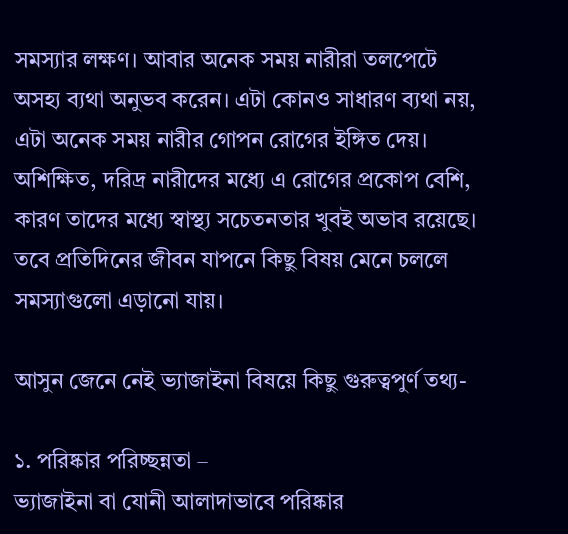সমস্যার লক্ষণ। আবার অনেক সময় নারীরা তলপেটে অসহ্য ব্যথা অনুভব করেন। এটা কোনও সাধারণ ব্যথা নয়, এটা অনেক সময় নারীর গোপন রোগের ইঙ্গিত দেয়। অশিক্ষিত, দরিদ্র নারীদের মধ্যে এ রোগের প্রকোপ বেশি, কারণ তাদের মধ্যে স্বাস্থ্য সচেতনতার খুবই অভাব রয়েছে। তবে প্রতিদিনের জীবন যাপনে কিছু বিষয় মেনে চললে সমস্যাগুলো এড়ানো যায়।

আসুন জেনে নেই ভ্যাজাইনা বিষয়ে কিছু গুরুত্বপুর্ণ তথ্য-

১. পরিষ্কার পরিচ্ছন্নতা –
ভ্যাজাইনা বা যোনী আলাদাভাবে পরিষ্কার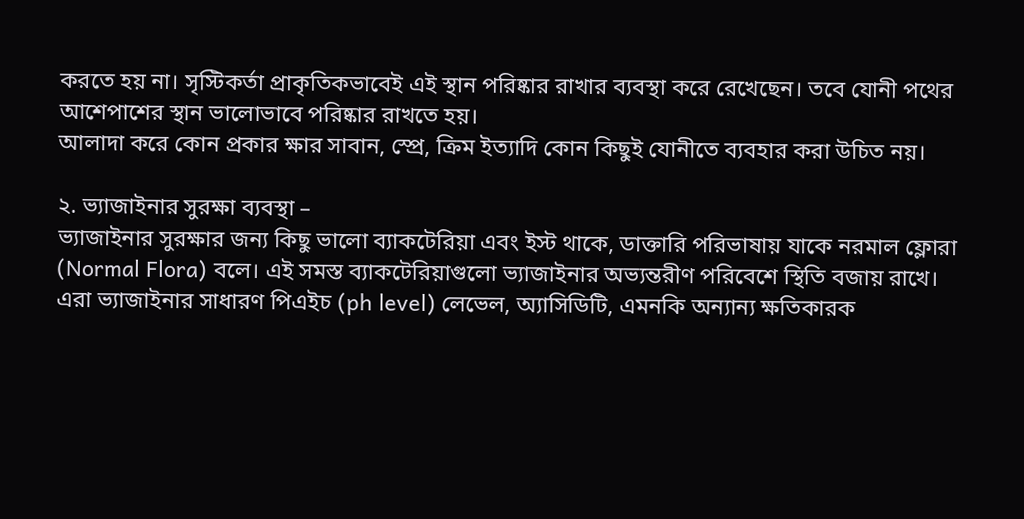করতে হয় না। সৃস্টিকর্তা প্রাকৃতিকভাবেই এই স্থান পরিষ্কার রাখার ব্যবস্থা করে রেখেছেন। তবে যোনী পথের আশেপাশের স্থান ভালোভাবে পরিষ্কার রাখতে হয়।
আলাদা করে কোন প্রকার ক্ষার সাবান, স্প্রে, ক্রিম ইত্যাদি কোন কিছুই যোনীতে ব্যবহার করা উচিত নয়।

২. ভ্যাজাইনার সুরক্ষা ব্যবস্থা –
ভ্যাজাইনার সুরক্ষার জন্য কিছু ভালো ব্যাকটেরিয়া এবং ইস্ট থাকে, ডাক্তারি পরিভাষায় যাকে নরমাল ফ্লোরা (Normal Flora) বলে। এই সমস্ত ব্যাকটেরিয়াগুলো ভ্যাজাইনার অভ্যন্তরীণ পরিবেশে স্থিতি বজায় রাখে।
এরা ভ্যাজাইনার সাধারণ পিএইচ (ph level) লেভেল, অ্যাসিডিটি, এমনকি অন্যান্য ক্ষতিকারক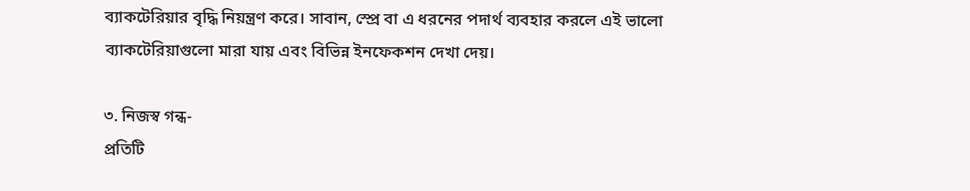ব্যাকটেরিয়ার বৃদ্ধি নিয়ন্ত্রণ করে। সাবান, স্প্রে বা এ ধরনের পদার্থ ব্যবহার করলে এই ভালো ব্যাকটেরিয়াগুলো মারা যায় এবং বিভিন্ন ইনফেকশন দেখা দেয়।

৩. নিজস্ব গন্ধ-
প্রতিটি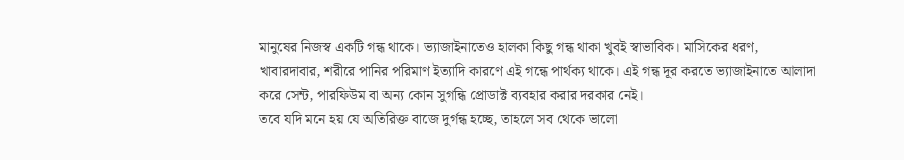মানুষের নিজস্ব একটি গন্ধ থাকে। ভ্যাজাইনাতেও হালকা কিছু গন্ধ থাকা খুবই স্বাভাবিক। মাসিকের ধরণ, খাবারদাবার, শরীরে পানির পরিমাণ ইত্যাদি কারণে এই গন্ধে পার্থক্য থাকে। এই গন্ধ দূর করতে ভ্যাজাইনাতে আলাদা করে সেন্ট, পারফিউম বা অন্য কোন সুগন্ধি প্রোডাক্ট ব্যবহার করার দরকার নেই।
তবে যদি মনে হয় যে অতিরিক্ত বাজে দুর্গন্ধ হচ্ছে, তাহলে সব থেকে ভালো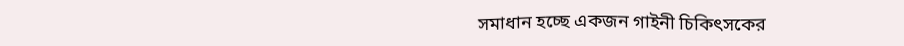সমাধান হচ্ছে একজন গাইনী চিকিৎসকের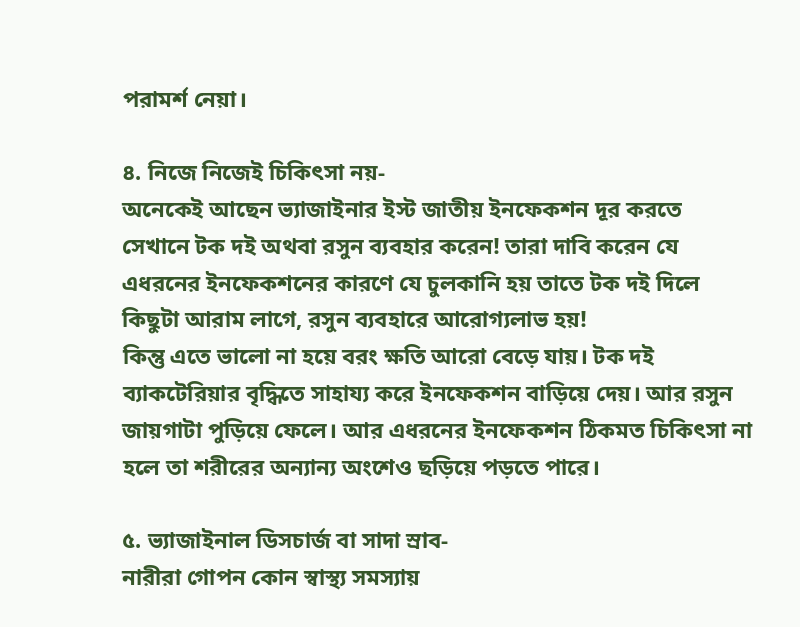পরামর্শ নেয়া।

৪. নিজে নিজেই চিকিৎসা নয়-
অনেকেই আছেন ভ্যাজাইনার ইস্ট জাতীয় ইনফেকশন দূর করতে সেখানে টক দই অথবা রসুন ব্যবহার করেন! তারা দাবি করেন যে এধরনের ইনফেকশনের কারণে যে চুলকানি হয় তাতে টক দই দিলে কিছুটা আরাম লাগে, রসুন ব্যবহারে আরোগ্যলাভ হয়!
কিন্তু এতে ভালো না হয়ে বরং ক্ষতি আরো বেড়ে যায়। টক দই ব্যাকটেরিয়ার বৃদ্ধিতে সাহায্য করে ইনফেকশন বাড়িয়ে দেয়। আর রসুন জায়গাটা পুড়িয়ে ফেলে। আর এধরনের ইনফেকশন ঠিকমত চিকিৎসা না হলে তা শরীরের অন্যান্য অংশেও ছড়িয়ে পড়তে পারে।

৫. ভ্যাজাইনাল ডিসচার্জ বা সাদা স্রাব-
নারীরা গোপন কোন স্বাস্থ্য সমস্যায়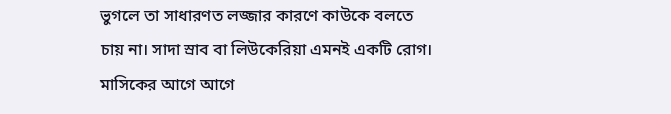ভুগলে তা সাধারণত লজ্জার কারণে কাউকে বলতে চায় না। সাদা স্রাব বা লিউকেরিয়া এমনই একটি রোগ। মাসিকের আগে আগে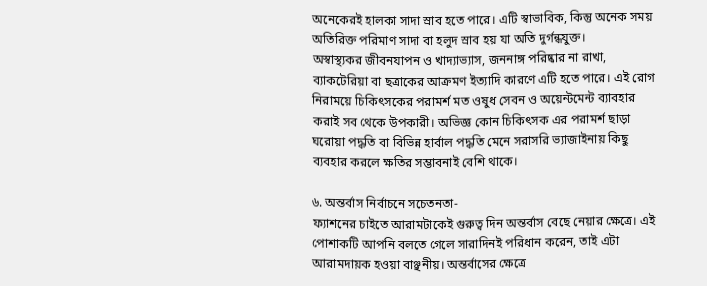অনেকেরই হালকা সাদা স্রাব হতে পারে। এটি স্বাভাবিক, কিন্তু অনেক সময় অতিরিক্ত পরিমাণ সাদা বা হলুদ স্রাব হয় যা অতি দুর্গন্ধযুক্ত।
অস্বাস্থ্যকর জীবনযাপন ও খাদ্যাভ্যাস, জননাঙ্গ পরিষ্কার না রাখা, ব্যাকটেরিয়া বা ছত্রাকের আক্রমণ ইত্যাদি কারণে এটি হতে পারে। এই রোগ নিরাময়ে চিকিৎসকের পরামর্শ মত ওষুধ সেবন ও অয়েন্টমেন্ট ব্যাবহার করাই সব থেকে উপকারী। অভিজ্ঞ কোন চিকিৎসক এর পরামর্শ ছাড়া ঘরোয়া পদ্ধতি বা বিভিন্ন হার্বাল পদ্ধতি মেনে সরাসরি ভ্যাজাইনায় কিছু ব্যবহার করলে ক্ষতির সম্ভাবনাই বেশি থাকে।

৬. অন্তর্বাস নির্বাচনে সচেতনতা-
ফ্যাশনের চাইতে আরামটাকেই গুরুত্ব দিন অন্তর্বাস বেছে নেয়ার ক্ষেত্রে। এই পোশাকটি আপনি বলতে গেলে সারাদিনই পরিধান করেন, তাই এটা আরামদায়ক হওয়া বাঞ্ছনীয়। অন্তর্বাসের ক্ষেত্রে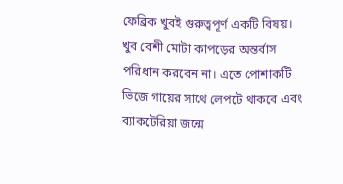ফেব্রিক খুবই গুরুত্বপূর্ণ একটি বিষয়।
খুব বেশী মোটা কাপড়ের অন্তর্বাস পরিধান করবেন না। এতে পোশাকটি ভিজে গায়ের সাথে লেপটে থাকবে এবং ব্যাকটেরিয়া জন্মে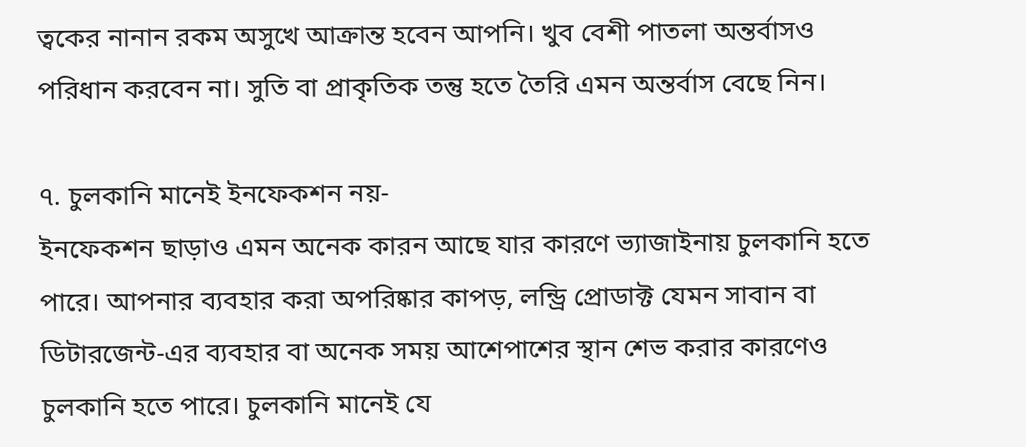ত্বকের নানান রকম অসুখে আক্রান্ত হবেন আপনি। খুব বেশী পাতলা অন্তর্বাসও পরিধান করবেন না। সুতি বা প্রাকৃতিক তন্তু হতে তৈরি এমন অন্তর্বাস বেছে নিন।

৭. চুলকানি মানেই ইনফেকশন নয়-
ইনফেকশন ছাড়াও এমন অনেক কারন আছে যার কারণে ভ্যাজাইনায় চুলকানি হতে পারে। আপনার ব্যবহার করা অপরিষ্কার কাপড়, লন্ড্রি প্রোডাক্ট যেমন সাবান বা ডিটারজেন্ট-এর ব্যবহার বা অনেক সময় আশেপাশের স্থান শেভ করার কারণেও চুলকানি হতে পারে। চুলকানি মানেই যে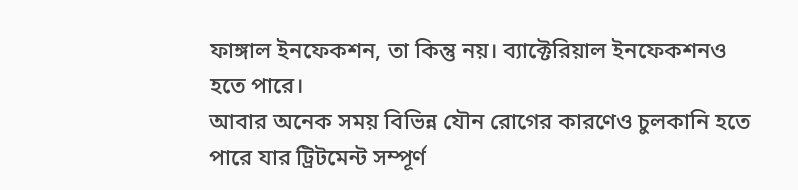ফাঙ্গাল ইনফেকশন, তা কিন্তু নয়। ব্যাক্টেরিয়াল ইনফেকশনও হতে পারে।
আবার অনেক সময় বিভিন্ন যৌন রোগের কারণেও চুলকানি হতে পারে যার ট্রিটমেন্ট সম্পূর্ণ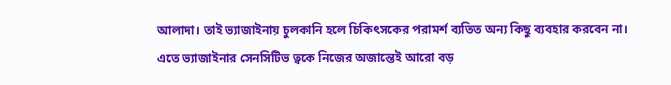আলাদা। তাই ভ্যাজাইনায় চুলকানি হলে চিকিৎসকের পরামর্শ ব্যতিত অন্য কিছু ব্যবহার করবেন না। এতে ভ্যাজাইনার সেনসিটিভ ত্বকে নিজের অজান্তেই আরো বড়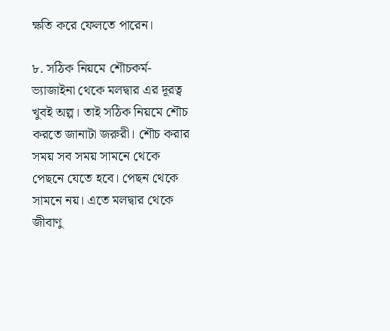ক্ষতি করে ফেলতে পারেন।

৮. সঠিক নিয়মে শৌচকর্ম-
ভ্যাজাইনা থেকে মলদ্বার এর দূরত্ব খুবই অল্প। তাই সঠিক নিয়মে শৌচ করতে জানাটা জরুরী। শৌচ করার সময় সব সময় সামনে থেকে পেছনে যেতে হবে। পেছন থেকে সামনে নয়। এতে মলদ্বার থেকে জীবাণু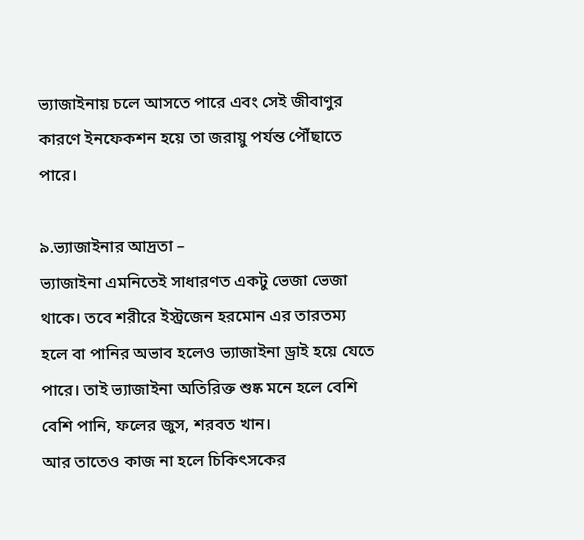ভ্যাজাইনায় চলে আসতে পারে এবং সেই জীবাণুর কারণে ইনফেকশন হয়ে তা জরায়ু পর্যন্ত পৌঁছাতে পারে।

৯.ভ্যাজাইনার আদ্রতা –
ভ্যাজাইনা এমনিতেই সাধারণত একটু ভেজা ভেজা থাকে। তবে শরীরে ইস্ট্রজেন হরমোন এর তারতম্য হলে বা পানির অভাব হলেও ভ্যাজাইনা ড্রাই হয়ে যেতে পারে। তাই ভ্যাজাইনা অতিরিক্ত শুষ্ক মনে হলে বেশি বেশি পানি, ফলের জুস, শরবত খান।
আর তাতেও কাজ না হলে চিকিৎসকের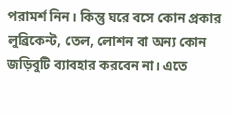পরামর্শ নিন। কিন্তু ঘরে বসে কোন প্রকার লুব্রিকেন্ট, তেল, লোশন বা অন্য কোন জড়িবুটি ব্যাবহার করবেন না। এতে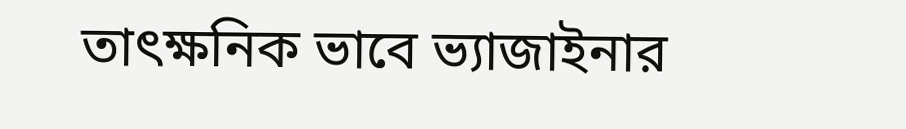তাৎক্ষনিক ভাবে ভ্যাজাইনার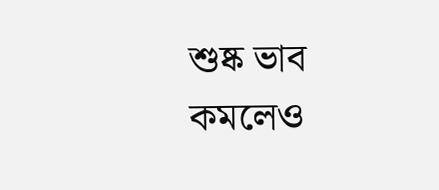শুষ্ক ভাব কমলেও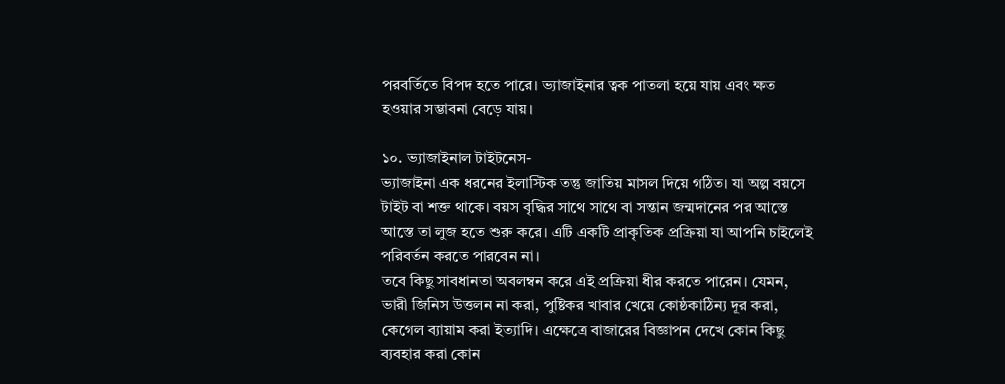পরবর্তিতে বিপদ হতে পারে। ভ্যাজাইনার ত্বক পাতলা হয়ে যায় এবং ক্ষত হওয়ার সম্ভাবনা বেড়ে যায়।

১০. ভ্যাজাইনাল টাইটনেস-
ভ্যাজাইনা এক ধরনের ইলাস্টিক তন্তু জাতিয় মাসল দিয়ে গঠিত। যা অল্প বয়সে টাইট বা শক্ত থাকে। বয়স বৃদ্ধির সাথে সাথে বা সন্তান জন্মদানের পর আস্তে আস্তে তা লুজ হতে শুরু করে। এটি একটি প্রাকৃতিক প্রক্রিয়া যা আপনি চাইলেই পরিবর্তন করতে পারবেন না।
তবে কিছু সাবধানতা অবলম্বন করে এই প্রক্রিয়া ধীর করতে পারেন। যেমন, ভারী জিনিস উত্তলন না করা, পুষ্টিকর খাবার খেয়ে কোষ্ঠকাঠিন্য দূর করা, কেগেল ব্যায়াম করা ইত্যাদি। এক্ষেত্রে বাজারের বিজ্ঞাপন দেখে কোন কিছু ব্যবহার করা কোন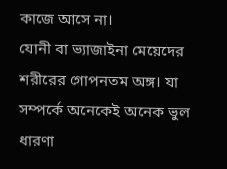কাজে আসে না।
যোনী বা ভ্যাজাইনা মেয়েদের শরীরের গোপনতম অঙ্গ। যা সম্পর্কে অনেকেই অনেক ভুল ধারণা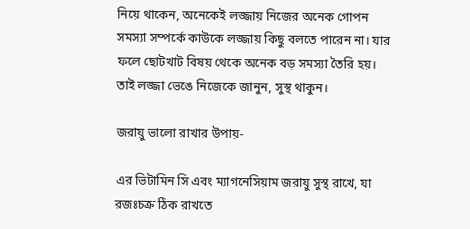নিয়ে থাকেন, অনেকেই লজ্জায় নিজের অনেক গোপন সমস্যা সম্পর্কে কাউকে লজ্জায় কিছু বলতে পারেন না। যার ফলে ছোটখাট বিষয় থেকে অনেক বড় সমস্যা তৈরি হয়। তাই লজ্জা ভেঙে নিজেকে জানুন, সুস্থ থাকুন।

জরায়ু ভালো রাখার উপায়-

এর ভিটামিন সি এবং ম্যাগনেসিয়াম জরায়ু সুস্থ রাখে, যা রজঃচক্র ঠিক রাখতে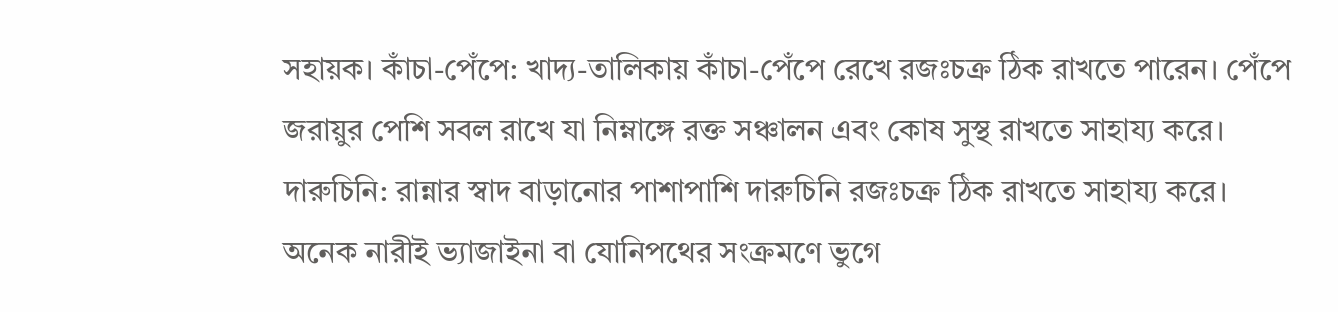সহায়ক। কাঁচা-পেঁপে: খাদ্য-তালিকায় কাঁচা-পেঁপে রেখে রজঃচক্র ঠিক রাখতে পারেন। পেঁপে জরায়ুর পেশি সবল রাখে যা নিম্নাঙ্গে রক্ত সঞ্চালন এবং কোষ সুস্থ রাখতে সাহায্য করে। দারুচিনি: রান্নার স্বাদ বাড়ানোর পাশাপাশি দারুচিনি রজঃচক্র ঠিক রাখতে সাহায্য করে।
অনেক নারীই ভ্যাজাইনা বা যোনিপথের সংক্রমণে ভুগে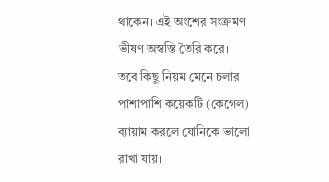থাকেন। এই অংশের সংক্রমণ ভীষণ অস্বস্তি তৈরি করে। তবে কিছু নিয়ম মেনে চলার পাশাপাশি কয়েকটি (কেগেল) ব্যায়াম করলে যোনিকে ভালো রাখা যায়।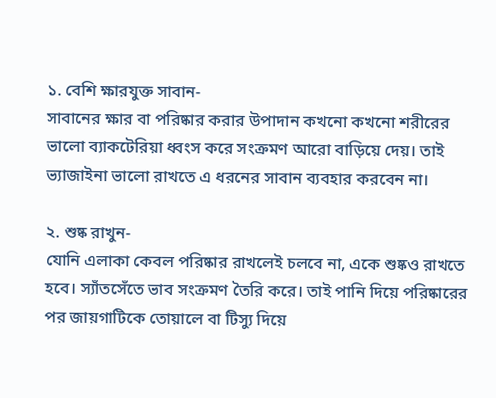১. বেশি ক্ষারযুক্ত সাবান-
সাবানের ক্ষার বা পরিষ্কার করার উপাদান কখনো কখনো শরীরের ভালো ব্যাকটেরিয়া ধ্বংস করে সংক্রমণ আরো বাড়িয়ে দেয়। তাই ভ্যাজাইনা ভালো রাখতে এ ধরনের সাবান ব্যবহার করবেন না।

২. শুষ্ক রাখুন-
যোনি এলাকা কেবল পরিষ্কার রাখলেই চলবে না, একে শুষ্কও রাখতে হবে। স্যাঁতসেঁতে ভাব সংক্রমণ তৈরি করে। তাই পানি দিয়ে পরিষ্কারের পর জায়গাটিকে তোয়ালে বা টিস্যু দিয়ে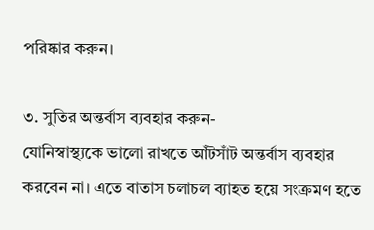পরিষ্কার করুন।

৩. সুতির অন্তর্বাস ব্যবহার করুন-
যোনিস্বাস্থ্যকে ভালো রাখতে আঁটসাঁট অন্তর্বাস ব্যবহার করবেন না। এতে বাতাস চলাচল ব্যাহত হয়ে সংক্রমণ হতে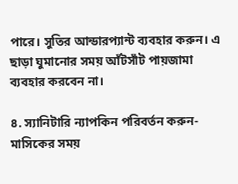পারে। সুতির আন্ডারপ্যান্ট ব্যবহার করুন। এ ছাড়া ঘুমানোর সময় আঁটসাঁট পায়জামা ব্যবহার করবেন না।

৪. স্যানিটারি ন্যাপকিন পরিবর্তন করুন-
মাসিকের সময়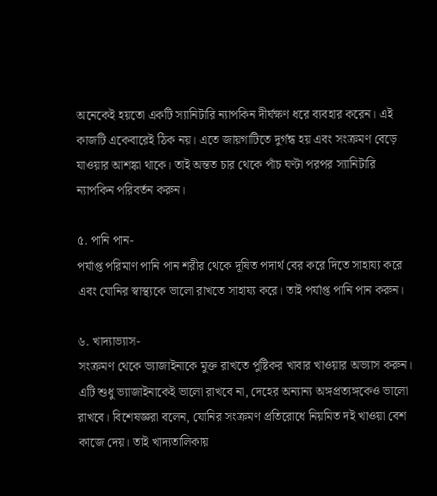অনেকেই হয়তো একটি স্যানিটারি ন্যাপকিন দীর্ঘক্ষণ ধরে ব্যবহার করেন। এই কাজটি একেবারেই ঠিক নয়। এতে জায়গাটিতে দুর্গন্ধ হয় এবং সংক্রমণ বেড়ে যাওয়ার আশঙ্কা থাকে। তাই অন্তত চার থেকে পাঁচ ঘণ্টা পরপর স্যানিটারি ন্যাপকিন পরিবর্তন করুন।

৫. পানি পান-
পর্যাপ্ত পরিমাণ পানি পান শরীর থেকে দূষিত পদার্থ বের করে দিতে সাহায্য করে এবং যোনির স্বাস্থ্যকে ভালো রাখতে সাহায্য করে। তাই পর্যাপ্ত পানি পান করুন।

৬. খাদ্যাভ্যাস-
সংক্রমণ থেকে ভ্যাজাইনাকে মুক্ত রাখতে পুষ্টিকর খাবার খাওয়ার অভ্যাস করুন। এটি শুধু ভ্যাজাইনাকেই ভালো রাখবে না, দেহের অন্যান্য অঙ্গপ্রত্যঙ্গকেও ভালো রাখবে। বিশেষজ্ঞরা বলেন, যোনির সংক্রমণ প্রতিরোধে নিয়মিত দই খাওয়া বেশ কাজে দেয়। তাই খাদ্যতালিকায়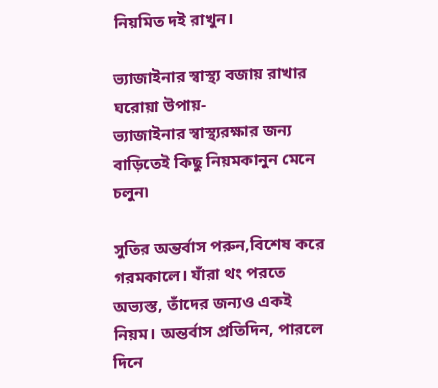নিয়মিত দই রাখুন।

ভ্যাজাইনার স্বাস্থ্য বজায় রাখার ঘরোয়া উপায়-
ভ্যাজাইনার স্বাস্থ্যরক্ষার জন্য বাড়িতেই কিছু নিয়মকানুন মেনে চলুন৷

সুতির অন্তর্বাস পরুন,বিশেষ করে গরমকালে। যাঁরা থং পরতে অভ্যস্ত, তাঁদের জন্যও একই নিয়ম। অন্তর্বাস প্রতিদিন, পারলে দিনে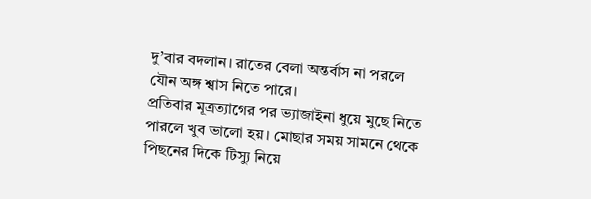দু’বার বদলান। রাতের বেলা অন্তর্বাস না পরলে যৌন অঙ্গ শ্বাস নিতে পারে।
প্রতিবার মূত্রত্যাগের পর ভ্যাজাইনা ধুয়ে মুছে নিতে পারলে খুব ভালো হয়। মোছার সময় সামনে থেকে পিছনের দিকে টিস্যু নিয়ে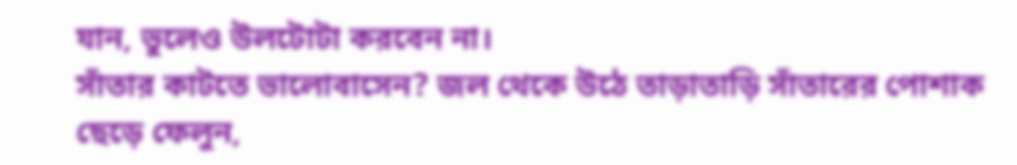যান, ভুলেও উলটোটা করবেন না।
সাঁতার কাটতে ভালোবাসেন? জল থেকে উঠে তাড়াতাড়ি সাঁতারের পোশাক ছেড়ে ফেলুন,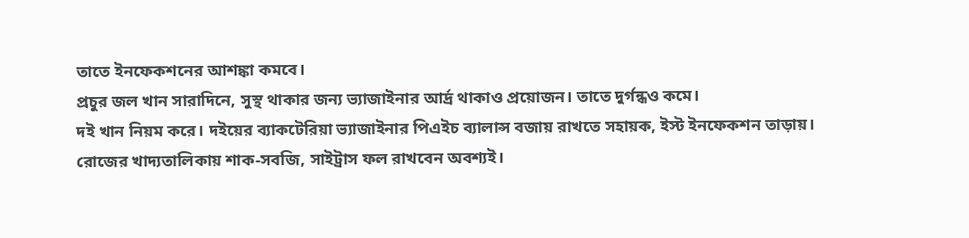তাতে ইনফেকশনের আশঙ্কা কমবে।
প্রচুর জল খান সারাদিনে, সুস্থ থাকার জন্য ভ্যাজাইনার আর্দ্র থাকাও প্রয়োজন। তাতে দুর্গন্ধও কমে।
দই খান নিয়ম করে। দইয়ের ব্যাকটেরিয়া ভ্যাজাইনার পিএইচ ব্যালান্স বজায় রাখতে সহায়ক, ইস্ট ইনফেকশন তাড়ায়।
রোজের খাদ্যতালিকায় শাক-সবজি, সাইট্রাস ফল রাখবেন অবশ্যই।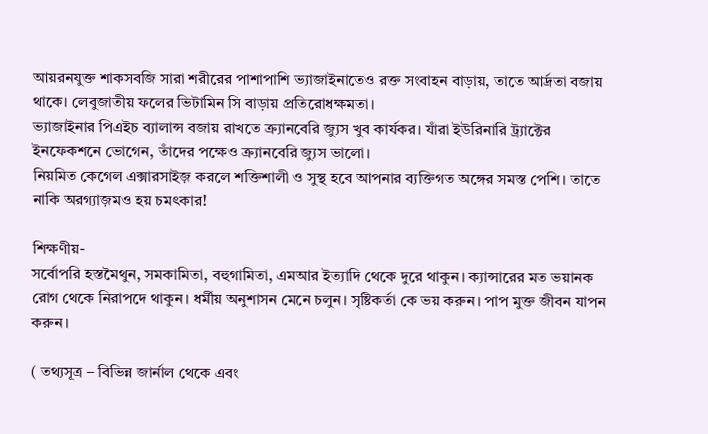আয়রনযুক্ত শাকসবজি সারা শরীরের পাশাপাশি ভ্যাজাইনাতেও রক্ত সংবাহন বাড়ায়, তাতে আর্দ্রতা বজায় থাকে। লেবুজাতীয় ফলের ভিটামিন সি বাড়ায় প্রতিরোধক্ষমতা।
ভ্যাজাইনার পিএইচ ব্যালান্স বজায় রাখতে ক্র্যানবেরি জ্যুস খুব কার্যকর। যাঁরা ইউরিনারি ট্র্যাক্টের ইনফেকশনে ভোগেন, তাঁদের পক্ষেও ক্র্যানবেরি জ্যুস ভালো।
নিয়মিত কেগেল এক্সারসাইজ় করলে শক্তিশালী ও সুস্থ হবে আপনার ব্যক্তিগত অঙ্গের সমস্ত পেশি। তাতে নাকি অরগ্যাজ়মও হয় চমৎকার!

শিক্ষণীয়-
সর্বোপরি হস্তমৈথুন, সমকামিতা, বহুগামিতা, এমআর ইত্যাদি থেকে দুরে থাকুন। ক্যান্সারের মত ভয়ানক রোগ থেকে নিরাপদে থাকুন। ধর্মীয় অনুশাসন মেনে চলুন। সৃষ্টিকর্তা কে ভয় করুন। পাপ মুক্ত জীবন যাপন করুন।

( তথ্যসূত্র – বিভিন্ন জার্নাল থেকে এবং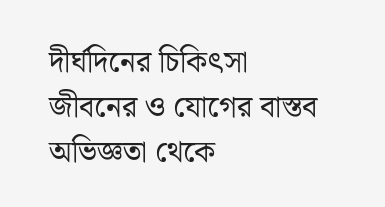দীর্ঘদিনের চিকিৎসা জীবনের ও যোগের বাস্তব অভিজ্ঞতা থেকে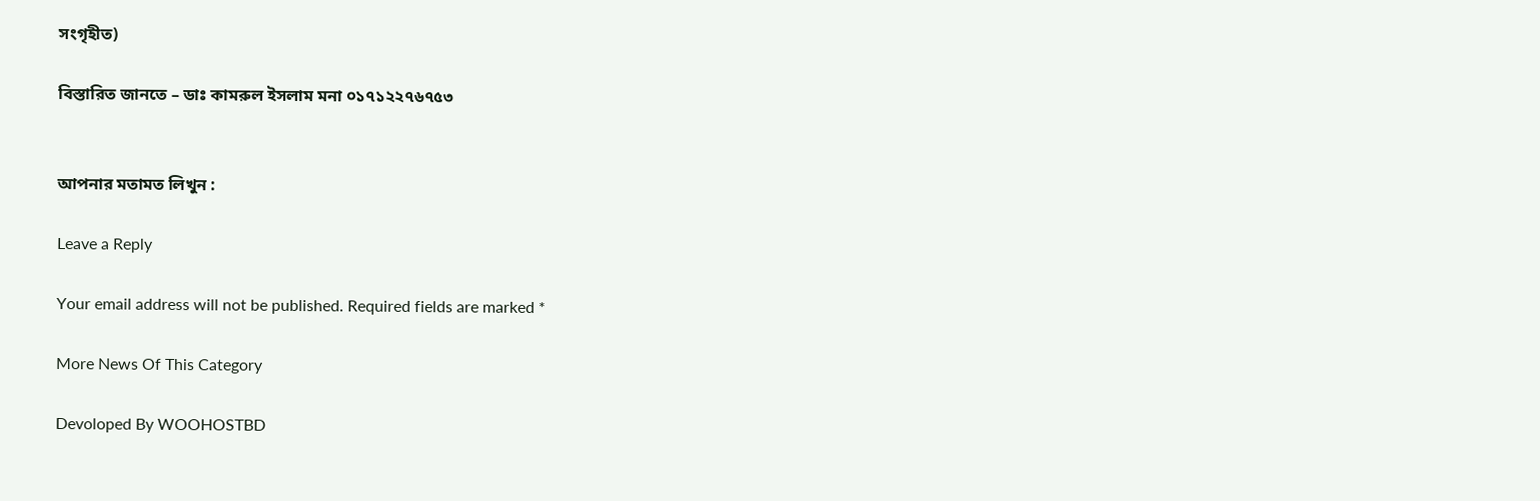সংগৃহীত)

বিস্তারিত জানতে – ডাঃ কামরুল ইসলাম মনা ০১৭১২২৭৬৭৫৩


আপনার মতামত লিখুন :

Leave a Reply

Your email address will not be published. Required fields are marked *

More News Of This Category

Devoloped By WOOHOSTBD